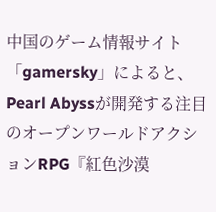中国のゲーム情報サイト「gamersky」によると、Pearl Abyssが開発する注目のオープンワールドアクションRPG『紅色沙漠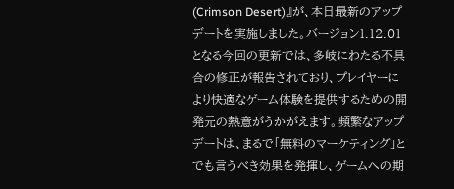(Crimson Desert)』が、本日最新のアップデートを実施しました。バージョン1.12.01となる今回の更新では、多岐にわたる不具合の修正が報告されており、プレイヤーにより快適なゲーム体験を提供するための開発元の熱意がうかがえます。頻繁なアップデートは、まるで「無料のマーケティング」とでも言うべき効果を発揮し、ゲームへの期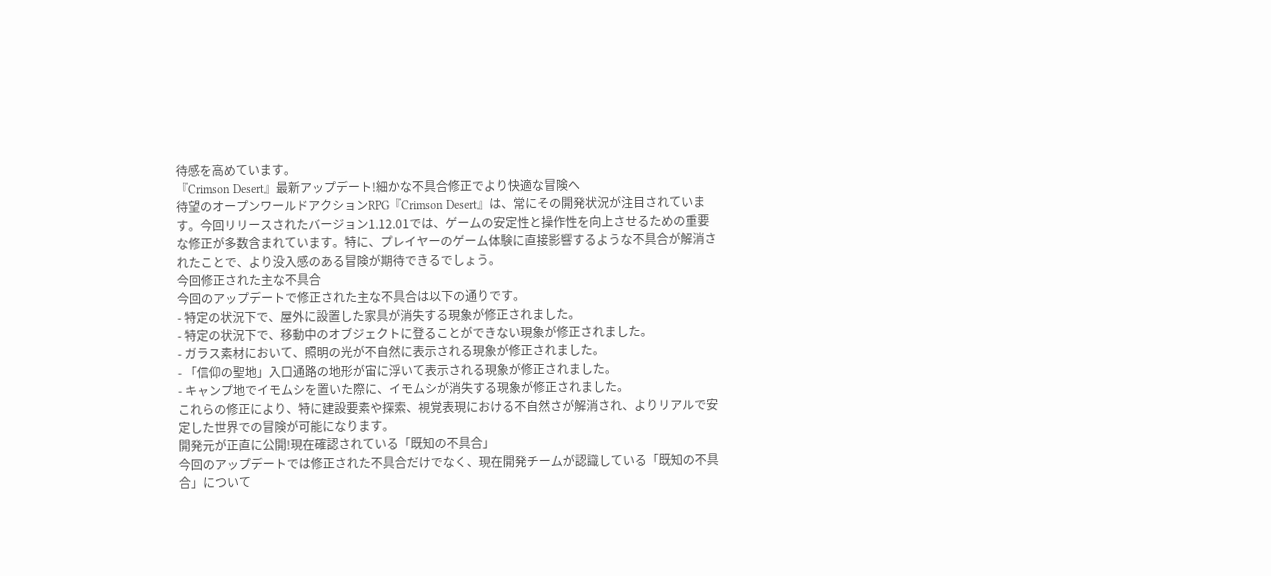待感を高めています。
『Crimson Desert』最新アップデート!細かな不具合修正でより快適な冒険へ
待望のオープンワールドアクションRPG『Crimson Desert』は、常にその開発状況が注目されています。今回リリースされたバージョン1.12.01では、ゲームの安定性と操作性を向上させるための重要な修正が多数含まれています。特に、プレイヤーのゲーム体験に直接影響するような不具合が解消されたことで、より没入感のある冒険が期待できるでしょう。
今回修正された主な不具合
今回のアップデートで修正された主な不具合は以下の通りです。
- 特定の状況下で、屋外に設置した家具が消失する現象が修正されました。
- 特定の状況下で、移動中のオブジェクトに登ることができない現象が修正されました。
- ガラス素材において、照明の光が不自然に表示される現象が修正されました。
- 「信仰の聖地」入口通路の地形が宙に浮いて表示される現象が修正されました。
- キャンプ地でイモムシを置いた際に、イモムシが消失する現象が修正されました。
これらの修正により、特に建設要素や探索、視覚表現における不自然さが解消され、よりリアルで安定した世界での冒険が可能になります。
開発元が正直に公開!現在確認されている「既知の不具合」
今回のアップデートでは修正された不具合だけでなく、現在開発チームが認識している「既知の不具合」について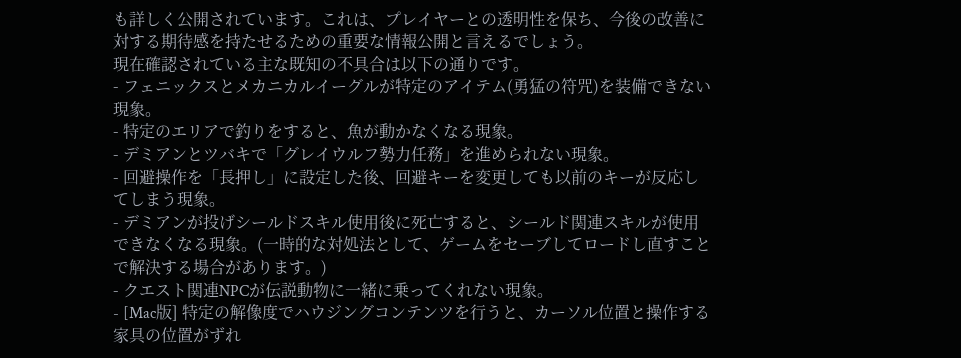も詳しく公開されています。これは、プレイヤーとの透明性を保ち、今後の改善に対する期待感を持たせるための重要な情報公開と言えるでしょう。
現在確認されている主な既知の不具合は以下の通りです。
- フェニックスとメカニカルイーグルが特定のアイテム(勇猛の符咒)を装備できない現象。
- 特定のエリアで釣りをすると、魚が動かなくなる現象。
- デミアンとツバキで「グレイウルフ勢力任務」を進められない現象。
- 回避操作を「長押し」に設定した後、回避キーを変更しても以前のキーが反応してしまう現象。
- デミアンが投げシールドスキル使用後に死亡すると、シールド関連スキルが使用できなくなる現象。(一時的な対処法として、ゲームをセーブしてロードし直すことで解決する場合があります。)
- クエスト関連NPCが伝説動物に一緒に乗ってくれない現象。
- [Mac版] 特定の解像度でハウジングコンテンツを行うと、カーソル位置と操作する家具の位置がずれ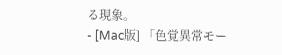る現象。
- [Mac版] 「色覚異常モー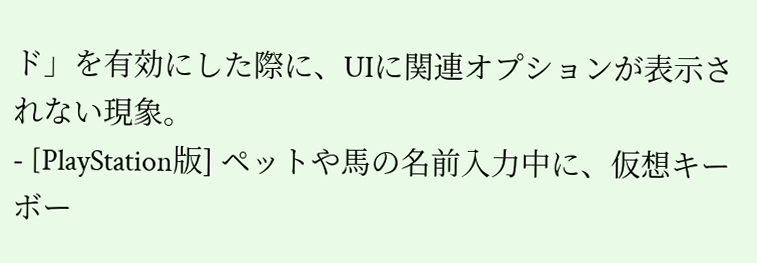ド」を有効にした際に、UIに関連オプションが表示されない現象。
- [PlayStation版] ペットや馬の名前入力中に、仮想キーボー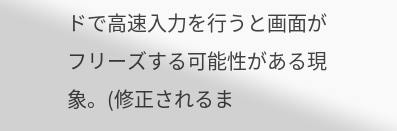ドで高速入力を行うと画面がフリーズする可能性がある現象。(修正されるま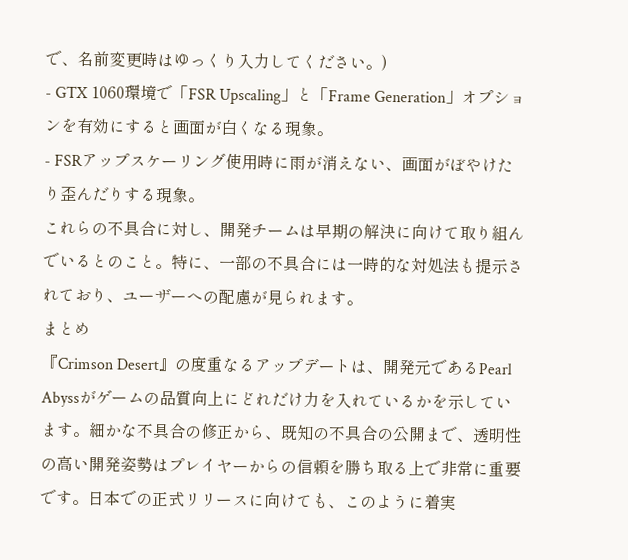で、名前変更時はゆっくり入力してください。)
- GTX 1060環境で「FSR Upscaling」と「Frame Generation」オプションを有効にすると画面が白くなる現象。
- FSRアップスケーリング使用時に雨が消えない、画面がぼやけたり歪んだりする現象。
これらの不具合に対し、開発チームは早期の解決に向けて取り組んでいるとのこと。特に、一部の不具合には一時的な対処法も提示されており、ユーザーへの配慮が見られます。
まとめ
『Crimson Desert』の度重なるアップデートは、開発元であるPearl Abyssがゲームの品質向上にどれだけ力を入れているかを示しています。細かな不具合の修正から、既知の不具合の公開まで、透明性の高い開発姿勢はプレイヤーからの信頼を勝ち取る上で非常に重要です。日本での正式リリースに向けても、このように着実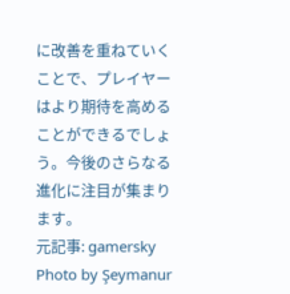に改善を重ねていくことで、プレイヤーはより期待を高めることができるでしょう。今後のさらなる進化に注目が集まります。
元記事: gamersky
Photo by Şeymanur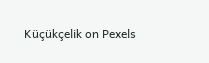Küçükçelik on Pexels